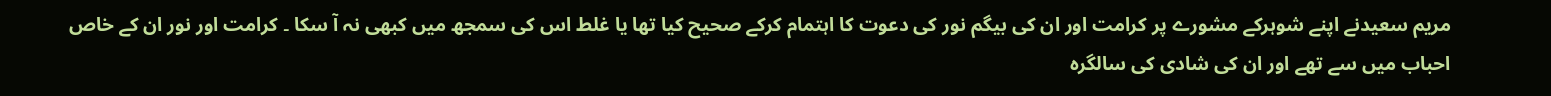مریم سعیدنے اپنے شوہرکے مشورے پر کرامت اور ان کی بیگم نور کی دعوت کا اہتمام کرکے صحیح کیا تھا یا غلط اس کی سمجھ میں کبھی نہ آ سکا ۔ کرامت اور نور ان کے خاص احباب میں سے تھے اور ان کی شادی کی سالگرہ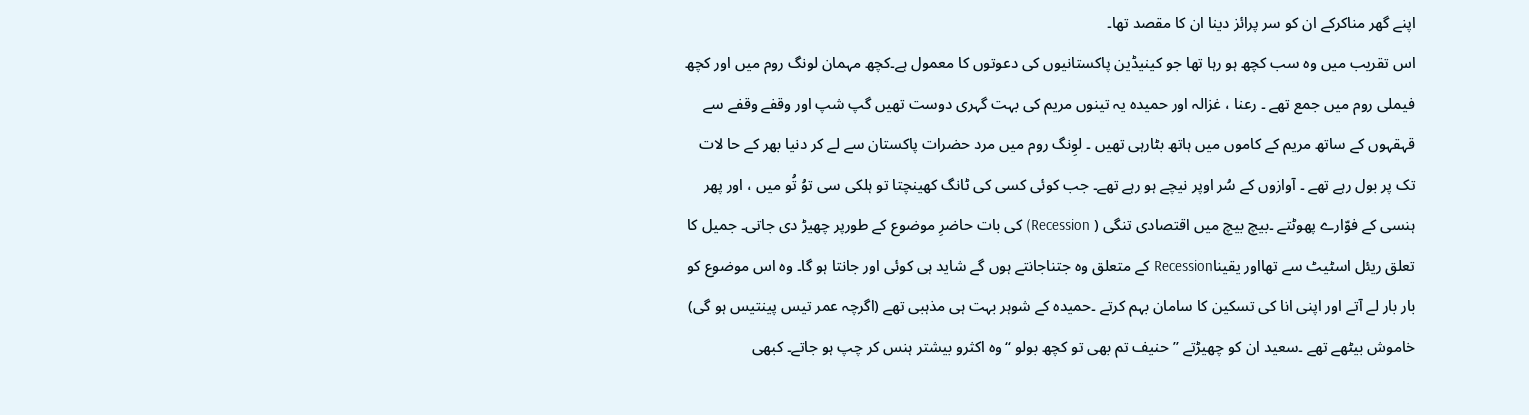اپنے گھر مناکرکے ان کو سر پرائز دینا ان کا مقصد تھا۔
اس تقریب میں وہ سب کچھ ہو رہا تھا جو کینیڈین پاکستانیوں کی دعوتوں کا معمول ہے۔کچھ مہمان لونگ روم میں اور کچھ فیملی روم میں جمع تھے ۔ رعنا ، غزالہ اور حمیدہ یہ تینوں مریم کی بہت گہری دوست تھیں گپ شپ اور وقفے وقفے سے قہقہوں کے ساتھ مریم کے کاموں میں ہاتھ بٹارہی تھیں ۔ لوِنگ روم میں مرد حضرات پاکستان سے لے کر دنیا بھر کے حا لات تک پر بول رہے تھے ۔ آوازوں کے سُر اوپر نیچے ہو رہے تھے۔ جب کوئی کسی کی ٹانگ کھینچتا تو ہلکی سی توُ تُو میں ، اور پھر ہنسی کے فوّارے پھوٹتے ۔بیچ بیچ میں اقتصادی تنگی ( Recession) کی بات حاضرِ موضوع کے طورپر چھیڑ دی جاتی۔ جمیل کا تعلق ریئل اسٹیٹ سے تھااور یقیناRecession کے متعلق وہ جتناجانتے ہوں گے شاید ہی کوئی اور جانتا ہو گا۔ وہ اس موضوع کو بار بار لے آتے اور اپنی انا کی تسکین کا سامان بہم کرتے ۔حمیدہ کے شوہر بہت ہی مذہبی تھے (اگرچہ عمر تیس پینتیس ہو گی) خاموش بیٹھے تھے ۔سعید ان کو چھیڑتے ’’ حنیف تم بھی تو کچھ بولو ‘‘وہ اکثرو بیشتر ہنس کر چپ ہو جاتے۔ کبھی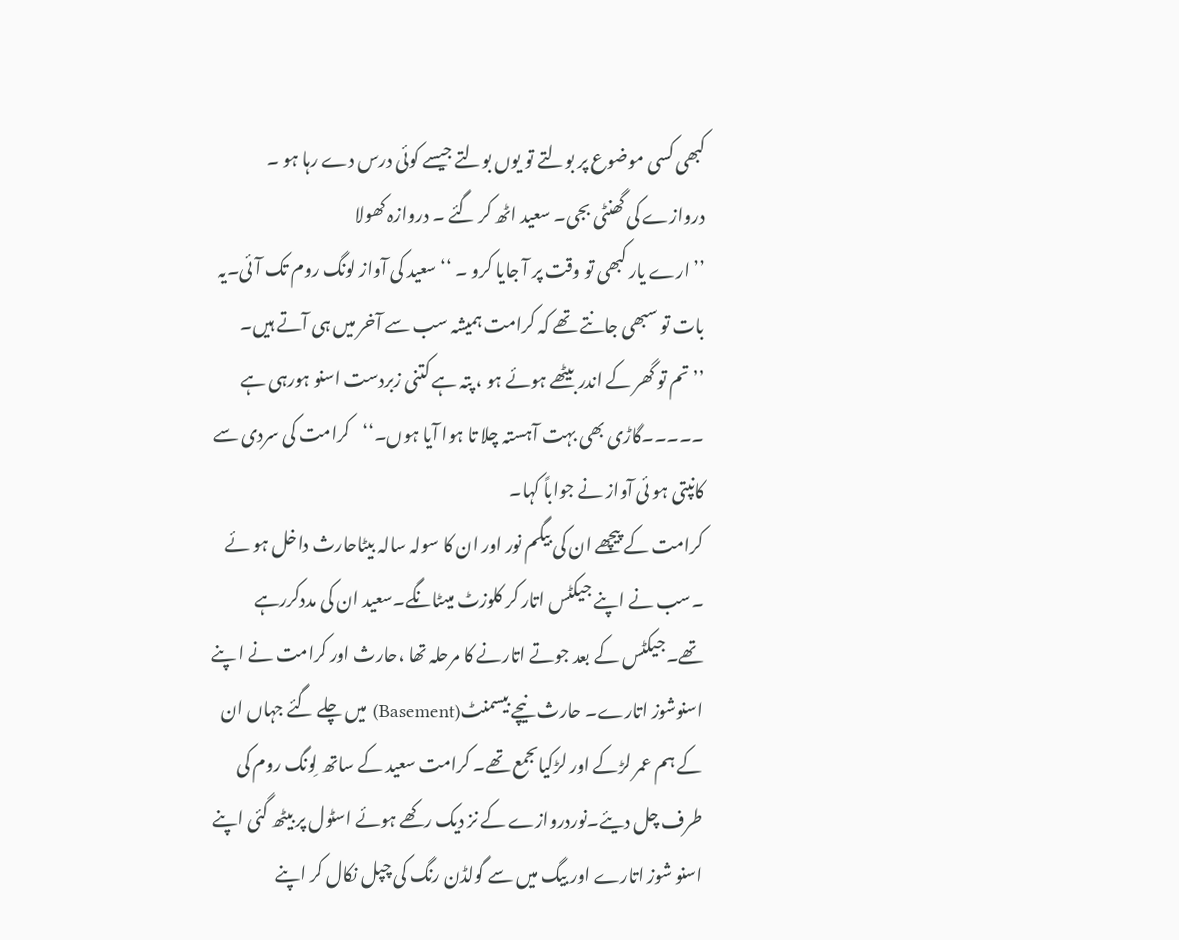کبھی کسی موضوع پر بولتے تو یوں بولتے جیسے کوئی درس دے رہا ہو ۔ دروازے کی گھنٹی بجی۔ سعید اٹھ کر گئے ۔ دروازہ کھولا
’’ ارے یار کبھی تو وقت پر آ جایا کرو ۔ ‘‘ سعید کی آواز لونگ روم تک آئی۔یہ بات تو سبھی جانتے تھے کہ کرامت ہمیشہ سب سے آخر میں ہی آتے ہیں۔
’’ تم تو گھر کے اندر بیٹھے ہوئے ہو ، پتہ ہے کتنی زبردست اسنو ہورہی ہے ۔۔۔۔۔گاڑی بھی بہت آہستہ چلا تا ہوا آیا ہوں۔‘‘کرامت کی سردی سے کانپتی ہو ئی آواز نے جواباً کہا۔
کرامت کے پیچھے ان کی بیگم نور اور ان کا سولہ سالہ بیٹاحارث داخل ہو ئے ۔سب نے اپنے جیکٹس اتار کر کلوزٹ میںٹانگے۔سعید ان کی مددکررہے تھے۔جیکٹس کے بعد جوتے اتارنے کا مرحلہ تھا ،حارث اور کرامت نے ا پنے اسنوشوز اتارے۔ حارث نیچے بیسمنٹ(Basement) میں چلے گئے جہاں ان کے ہم عمر لڑکے اور لڑکیاںجمع تھے۔ کرامت سعید کے ساتھ لِونگ روم کی طرف چل دیئے۔نوردروازے کے نز دیک رکھے ہوئے اسٹول پر بیٹھ گئی اپنے اسنو شوز اتارے اور بیگ میں سے گولڈن رنگ کی چپل نکال کر اپنے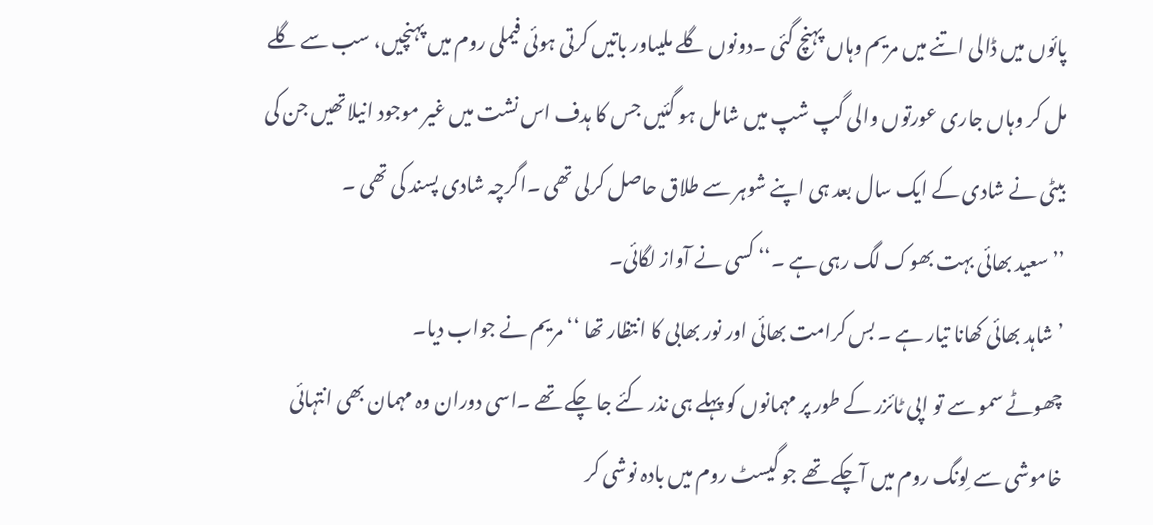پائوں میں ڈالی اتنے میں مریم وہاں پہنچ گئی ۔دونوں گلے ملیںاور باتیں کرتی ہوئی فیملی روم میں پہنچیں، سب سے گلے مل کر وہاں جاری عورتوں والی گپ شپ میں شامل ہو گئیں جس کا ہدف اس نشت میں غیر موجود انیلاتھیں جن کی بیٹی نے شادی کے ایک سال بعد ہی اپنے شوہر سے طلاق حاصل کرلی تھی ۔اگرچہ شادی پسند کی تھی ۔
’’ سعید بھائی بہت بھوک لگ رہی ہے ۔‘‘ کسی نے آواز لگائی۔
’شاہد بھائی کھانا تیار ہے ۔ بس کرامت بھائی اور نور بھابی کا انتظار تھا ‘‘ مریم نے جواب دیا۔
چھوٹے سمو سے تو اپی ٹائزر کے طور پر مہمانوں کو پہلے ہی نذر کئے جا چکے تھے ۔اسی دوران وہ مہمان بھی انتہائی خاموشی سے لِونگ روم میں آچکے تھے جو گیسٹ روم میں بادہ نوشی کر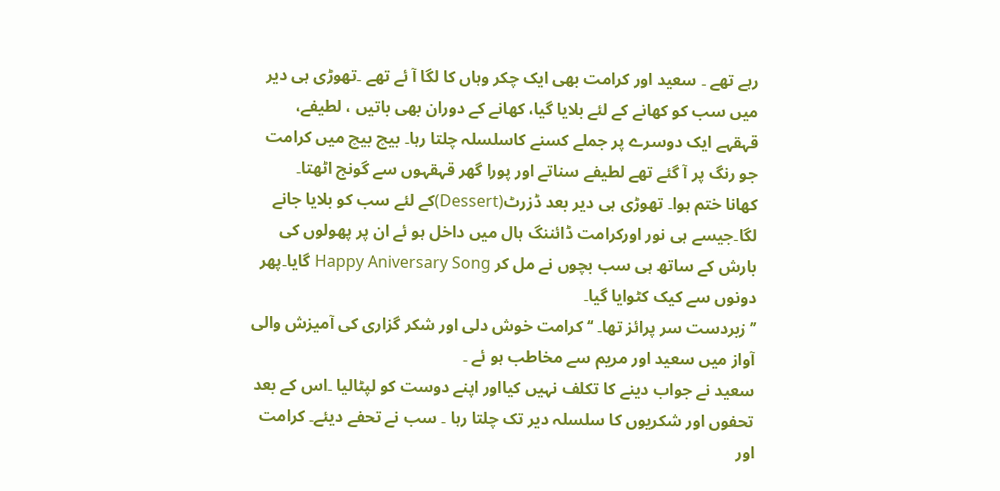رہے تھے ۔ سعید اور کرامت بھی ایک چکر وہاں کا لگا آ ئے تھے ۔تھوڑی ہی دیر میں سب کو کھانے کے لئے بلایا گیا، کھانے کے دوران بھی باتیں ، لطیفے، قہقہے ایک دوسرے پر جملے کسنے کاسلسلہ چلتا رہا۔ بیچ بیچ میں کرامت جو رنگ پر آ گئے تھے لطیفے سناتے اور پورا گھر قہقہوں سے گونج اٹھتا۔
کھانا ختم ہوا۔ تھوڑی ہی دیر بعد ڈزرٹ(Dessert)کے لئے سب کو بلایا جانے لگا۔جیسے ہی نور اورکرامت ڈائننگ ہال میں داخل ہو ئے ان پر پھولوں کی بارش کے ساتھ ہی سب بچوں نے مل کر Happy Aniversary Song گایا۔پھر دونوں سے کیک کٹوایا گیا۔
’’زبردست سر پرائز تھا۔ ‘‘ کرامت خوش دلی اور شکر گزاری کی آمیزش والی آواز میں سعید اور مریم سے مخاطب ہو ئے ۔
سعید نے جواب دینے کا تکلف نہیں کیااور اپنے دوست کو لپٹالیا ۔اس کے بعد تحفوں اور شکریوں کا سلسلہ دیر تک چلتا رہا ۔ سب نے تحفے دیئے۔ کرامت اور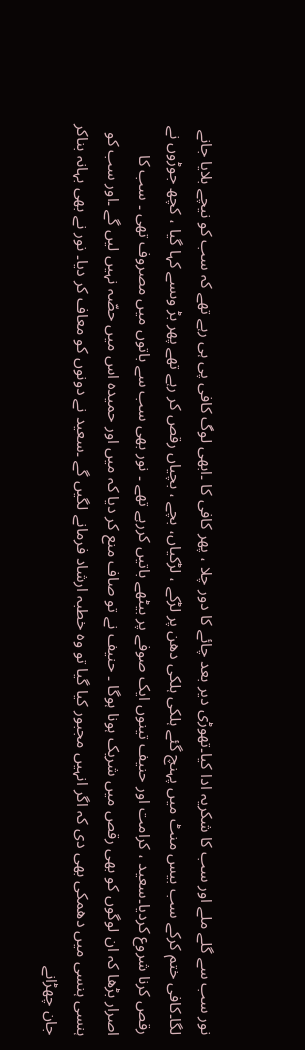نور سب سے گلے ملے اور سب کا شکریہ ادا کیا۔تھوڑی دیر بعد چائے کا دور چلا ، پھر کافی کا ۔ابھی لوگ کافی پی ہی رہے تھے کہ سب کو نیچے بلایا جانے لگا۔کافی ختم کرکے سب بیس منٹ میں پہنچ گئے ہلکی ہلکی دھن پر لڑکے ، لڑکیاں، بچے ، بچیاں رقص کر رہے تھے پھر بڑ وںسے کہا گیا ، کچھ جوڑوں نے رقص کرنا شروع کردیا۔سعید ، کرامت اور حنیف تینوں ایک صوفے پر بیٹھے باتیں کررہے تھے ۔ نور بھی سب سے باتوں میں مصروف تھی ۔ سب کا اصرار بڑھا کہ ان لوگوں کو بھی رقص میں شریک ہونا ہوگا ۔ حنیف نے تو صاف منع کر دیا کہ میں اور حمیدہ اس میں حصّہ نہیں لیں گے ۔اور سب کو ہنسی ہنسی میں دھمکی بھی دی کہ اگر انہیں مجبور کیا گیا تو وہ خطبہ ارشاد فرمانے لگیں گے ۔سعید نے دونوں کو معاف کر دیا۔ نور نے بھی بہانہ بناکر جان چھڑانے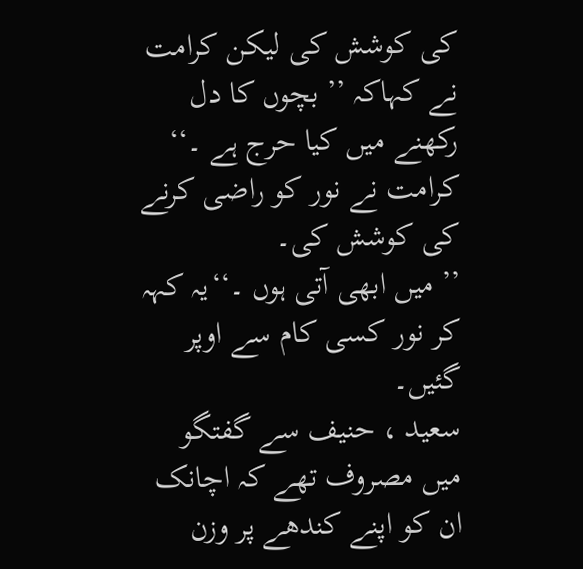کی کوشش کی لیکن کرامت نے کہاکہ ’’ بچوں کا دل رکھنے میں کیا حرج ہے ۔‘‘ کرامت نے نور کو راضی کرنے کی کوشش کی۔
’’ میں ابھی آتی ہوں ۔‘‘یہ کہہ کر نور کسی کام سے اوپر گئیں۔
سعید ، حنیف سے گفتگو میں مصروف تھے کہ اچانک ان کو اپنے کندھے پر وزن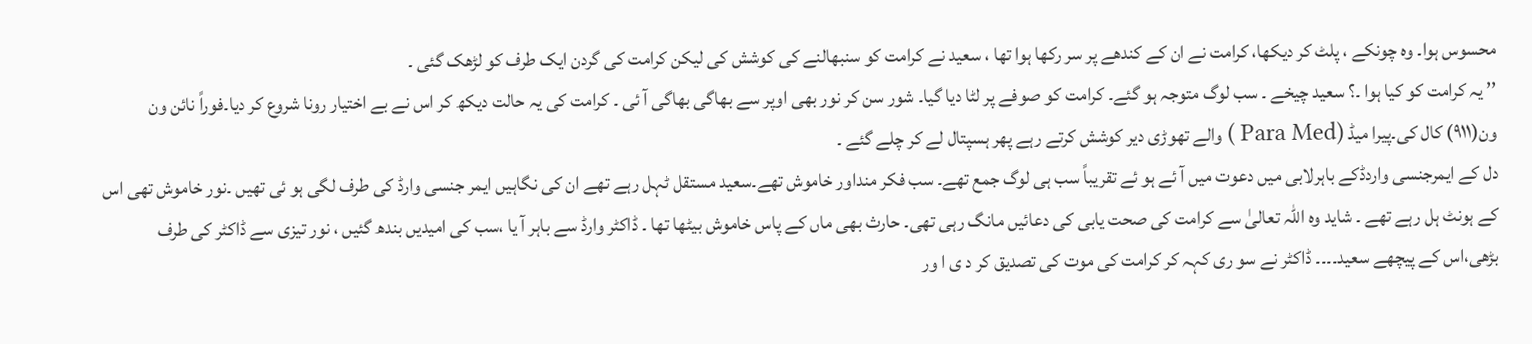محسوس ہوا۔ وہ چونکے ، پلٹ کر دیکھا، کرامت نے ان کے کندھے پر سر رکھا ہوا تھا ، سعید نے کرامت کو سنبھالنے کی کوشش کی لیکن کرامت کی گردن ایک طرف کو لڑھک گئی ۔
’’ یہ کرامت کو کیا ہوا ۔؟ سعید چیخے ۔ سب لوگ متوجہ ہو گئے۔ کرامت کو صوفے پر لٹا دیا گیا۔ شور سن کر نور بھی اوپر سے بھاگی بھاگی آ ئی ۔ کرامت کی یہ حالت دیکھ کر اس نے بے اختیار رونا شروع کر دیا۔فوراً نائن ون ون(۹۱۱) کال کی۔پیرا میڈ (Para Med ) والے تھوڑی دیر کوشش کرتے رہے پھر ہسپتال لے کر چلے گئے ۔
دل کے ایمرجنسی واردڈکے باہرلابی میں دعوت میں آ ئے ہو ئے تقریباً سب ہی لوگ جمع تھے۔ سب فکر منداور خاموش تھے۔سعید مستقل ٹہل رہے تھے ان کی نگاہیں ایمر جنسی وارڈ کی طرف لگی ہو ئی تھیں ۔نور خاموش تھی اس کے ہونٹ ہل رہے تھے ۔ شاید وہ اللہ تعالیٰ سے کرامت کی صحت یابی کی دعائیں مانگ رہی تھی۔ حارث بھی ماں کے پاس خاموش بیٹھا تھا ۔ ڈاکٹر وارڈ سے باہر آ یا ،سب کی امیدیں بندھ گئیں ، نور تیزی سے ڈاکٹر کی طرف بڑھی،اس کے پیچھے سعید۔۔۔۔ ڈاکٹر نے سو ری کہہ کر کرامت کی موت کی تصدیق کر د ی ا ور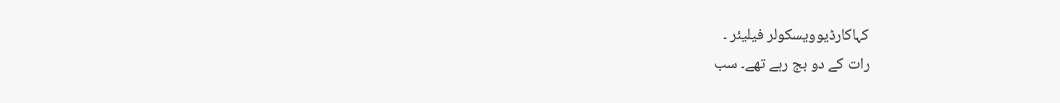کہاکارڈیوویسکولر فیلیئر ۔
رات کے دو بج رہے تھے۔ سب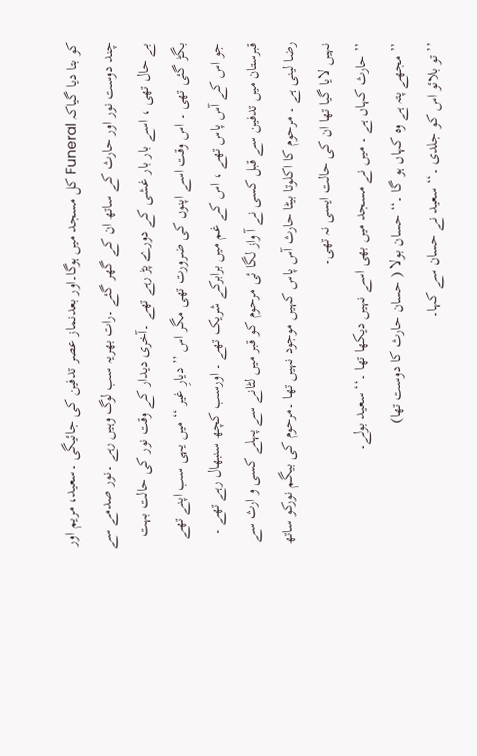کو بتا دیا گیاکہ Funeral کل مسجد میں ہوگا۔اور بعدنماز عصر تدفین کی جائیگی ۔سعید، مریم اور چند دوست نور اور حارث کے ساتھ ان کے گھر گئے ۔رات بھریہ سب لوگ وہیں رہے ۔نور صدمے سے بے حال تھی ، اسے بار بار غشی کے دورے پڑ رہے تھے ۔آخری دیدار کے وقت نور کی حالت بہت بگڑ گئی تھی ۔ اس وقت اسے اپنوں کی ضرورت تھی مگر اس ’’ دیارِ غیر ‘‘ میں یہی سب اپنے تھے جو اس کے آس پاس تھے ، اس کے غم میں برابرکے شریک تھے ۔ اورسب کچھ سنبھال رہے تھے ۔
قبرستان میں تدفین سے قبل کسی نے آ واز لگا ئی مرحوم کو قبر میں لٹانے سے پہلے کسی و ارث سے رضا لینی ہے ۔ مرحوم کا اکلوتا بیٹا حارث آس پاس کہیں موجود نہیں تھا ۔مرحوم کی بیگم نورکو ساتھ نہیں لایا گیا تھا ان کی حالت ایسی نہ تھی۔
’’ حارث کہاں ہے ۔ میں نے مسجد میں بھی اسے نہیں دیکھا تھا ۔‘‘ سعید بولے۔
’’ مجھے پتہ ہے وہ کہاں ہو گا ۔‘‘ حسان بولا ( حسان حارث کا دوست تھا)
’’ تو بلائو اس کو جلدی ۔‘‘ سعید نے حسان سے کہا۔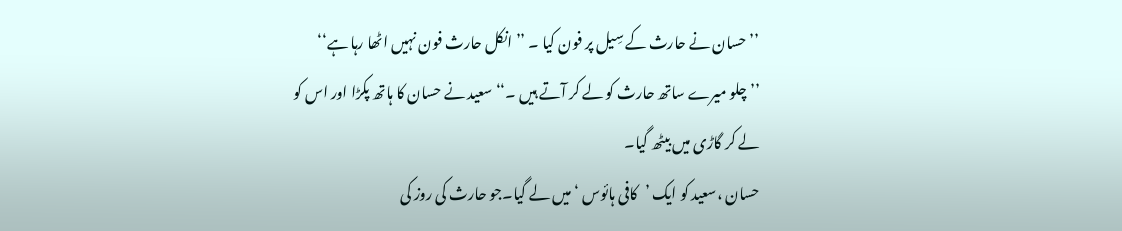’’ حسان نے حارث کے سِیل پر فون کیا ۔ ’’ انکل حارث فون نہیں اٹھا رہا ہے‘‘
’’ چلو میرے ساتھ حارث کو لے کر آتے ہیں ۔‘‘ سعید نے حسان کا ہاتھ پکڑا اور اس کو لے کر گاڑی میں بیٹھ گیا۔
حسان ،سعید کو ایک ’کافی ہائوس ‘ میں لے گیا۔جو حارث کی روز کی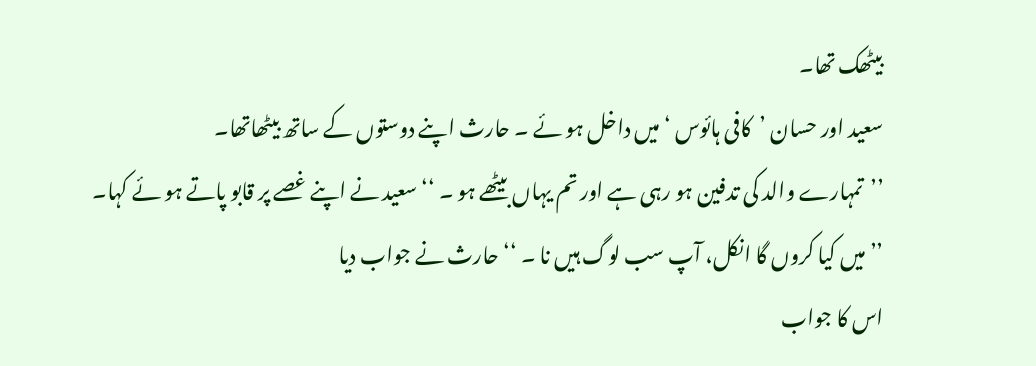بیٹھک تھا۔
سعید اور حسان ’کافی ہائوس ‘میں داخل ہو ئے ۔ حارث اپنے دوستوں کے ساتھ بیٹھاتھا۔
’’تمہارے والد کی تدفین ہو رہی ہے اور تم یہاں بیٹھے ہو ۔ ‘‘ سعید نے اپنے غصے پر قابو پاتے ہو ئے کہا۔
’’ میں کیا کروں گا انکل، آپ سب لوگ ہیں نا ۔ ‘‘حارث نے جواب دیا
اس کا جواب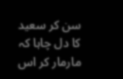سن کر سعید کا دل چاہا کہ مارمار کر اس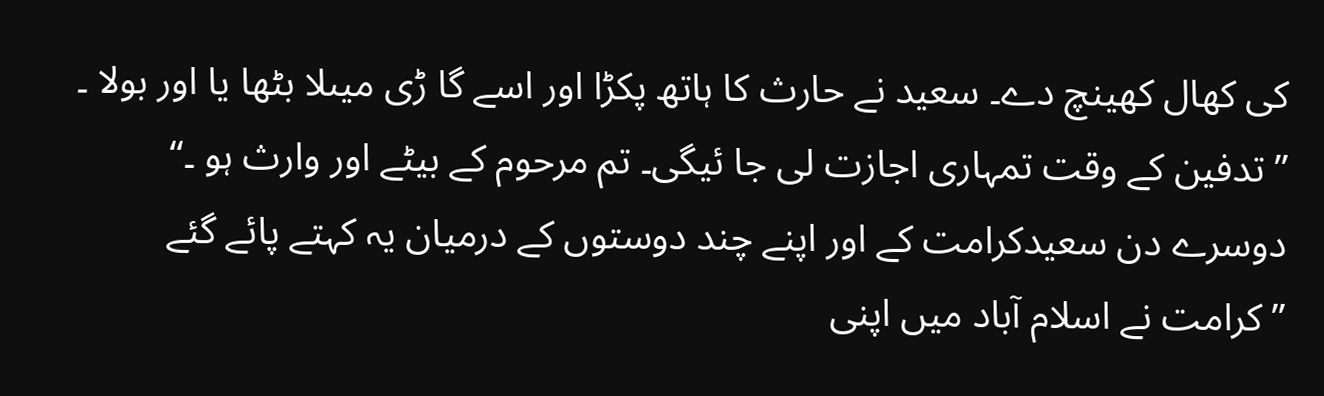کی کھال کھینچ دے۔ سعید نے حارث کا ہاتھ پکڑا اور اسے گا ڑی میںلا بٹھا یا اور بولا ۔
’’ تدفین کے وقت تمہاری اجازت لی جا ئیگی۔ تم مرحوم کے بیٹے اور وارث ہو ۔‘‘
دوسرے دن سعیدکرامت کے اور اپنے چند دوستوں کے درمیان یہ کہتے پائے گئے
’’ کرامت نے اسلام آباد میں اپنی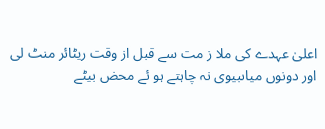اعلیٰ عہدے کی ملا ز مت سے قبل از وقت ریٹائر منٹ لی اور دونوں میاںبیوی نہ چاہتے ہو ئے محض بیٹے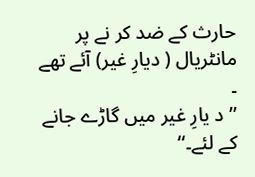حارث کے ضد کر نے پر مانٹریال ( دیارِ غیر) آئے تھے ۔
’’د یارِ غیر میں گاڑے جانے کے لئے۔‘‘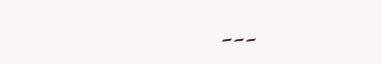۔۔۔